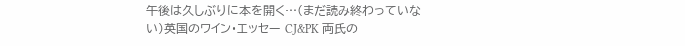午後は久しぶりに本を開く…(まだ読み終わっていない)英国のワイン・エッセー CJ&PK 両氏の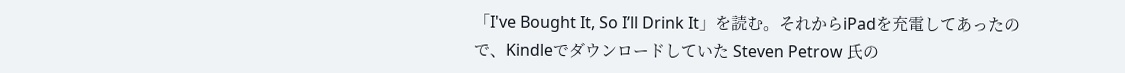「I've Bought It, So I’ll Drink It」を読む。それからiPadを充電してあったので、Kindleでダウンロードしていた Steven Petrow 氏の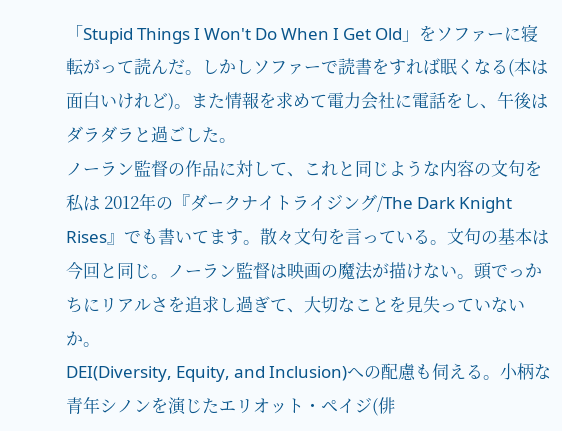「Stupid Things I Won't Do When I Get Old」をソファーに寝転がって読んだ。しかしソファーで読書をすれば眠くなる(本は面白いけれど)。また情報を求めて電力会社に電話をし、午後はダラダラと過ごした。
ノーラン監督の作品に対して、これと同じような内容の文句を私は 2012年の『ダークナイトライジング/The Dark Knight Rises』でも書いてます。散々文句を言っている。文句の基本は今回と同じ。ノーラン監督は映画の魔法が描けない。頭でっかちにリアルさを追求し過ぎて、大切なことを見失っていないか。
DEI(Diversity, Equity, and Inclusion)への配慮も伺える。小柄な青年シノンを演じたエリオット・ペイジ(俳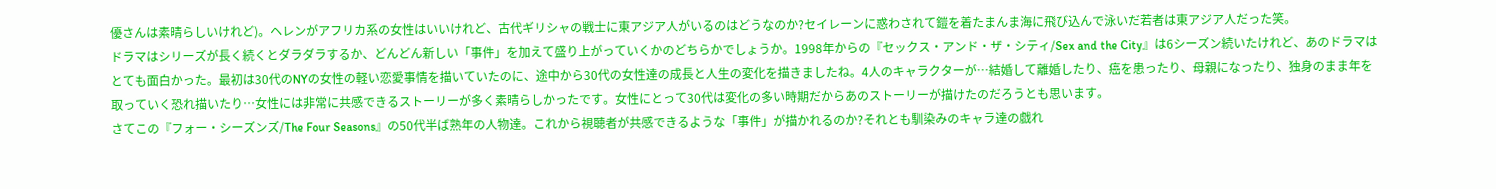優さんは素晴らしいけれど)。ヘレンがアフリカ系の女性はいいけれど、古代ギリシャの戦士に東アジア人がいるのはどうなのか?セイレーンに惑わされて鎧を着たまんま海に飛び込んで泳いだ若者は東アジア人だった笑。
ドラマはシリーズが長く続くとダラダラするか、どんどん新しい「事件」を加えて盛り上がっていくかのどちらかでしょうか。1998年からの『セックス・アンド・ザ・シティ/Sex and the City』は6シーズン続いたけれど、あのドラマはとても面白かった。最初は30代のNYの女性の軽い恋愛事情を描いていたのに、途中から30代の女性達の成長と人生の変化を描きましたね。4人のキャラクターが…結婚して離婚したり、癌を患ったり、母親になったり、独身のまま年を取っていく恐れ描いたり…女性には非常に共感できるストーリーが多く素晴らしかったです。女性にとって30代は変化の多い時期だからあのストーリーが描けたのだろうとも思います。
さてこの『フォー・シーズンズ/The Four Seasons』の50代半ば熟年の人物達。これから視聴者が共感できるような「事件」が描かれるのか?それとも馴染みのキャラ達の戯れ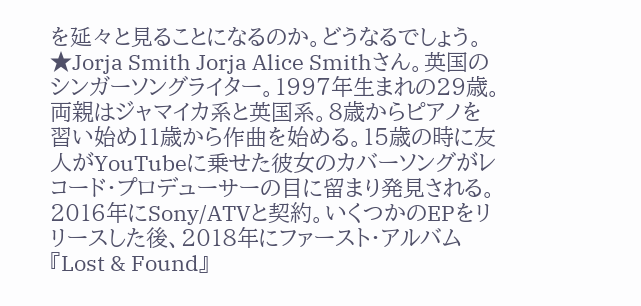を延々と見ることになるのか。どうなるでしょう。
★Jorja Smith Jorja Alice Smithさん。英国のシンガーソングライター。1997年生まれの29歳。両親はジャマイカ系と英国系。8歳からピアノを習い始め11歳から作曲を始める。15歳の時に友人がYouTubeに乗せた彼女のカバーソングがレコード・プロデューサーの目に留まり発見される。2016年にSony/ATVと契約。いくつかのEPをリリースした後、2018年にファースト・アルバム『Lost & Found』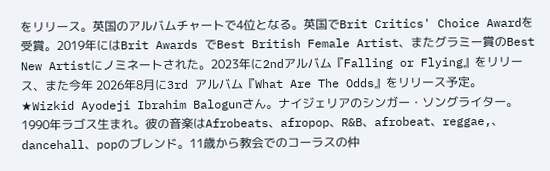をリリース。英国のアルバムチャートで4位となる。英国でBrit Critics' Choice Awardを受賞。2019年にはBrit Awards でBest British Female Artist、またグラミー賞のBest New Artistにノミネートされた。2023年に2ndアルバム『Falling or Flying』をリリース、また今年 2026年8月に3rd アルバム『What Are The Odds』をリリース予定。
★Wizkid Ayodeji Ibrahim Balogunさん。ナイジェリアのシンガー・ソングライター。1990年ラゴス生まれ。彼の音楽はAfrobeats、afropop、R&B、afrobeat、reggae,、dancehall、popのブレンド。11歳から教会でのコーラスの仲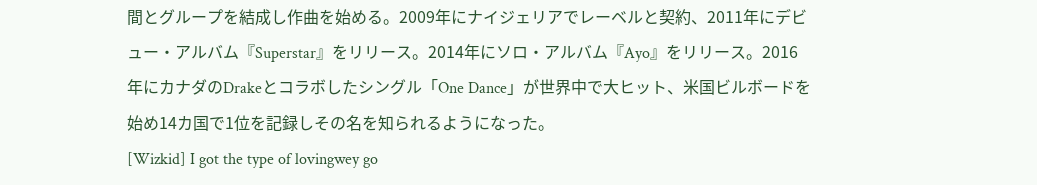間とグループを結成し作曲を始める。2009年にナイジェリアでレーベルと契約、2011年にデビュー・アルバム『Superstar』をリリース。2014年にソロ・アルバム『Ayo』をリリース。2016年にカナダのDrakeとコラボしたシングル「One Dance」が世界中で大ヒット、米国ビルボードを始め14カ国で1位を記録しその名を知られるようになった。
[Wizkid] I got the type of lovingwey go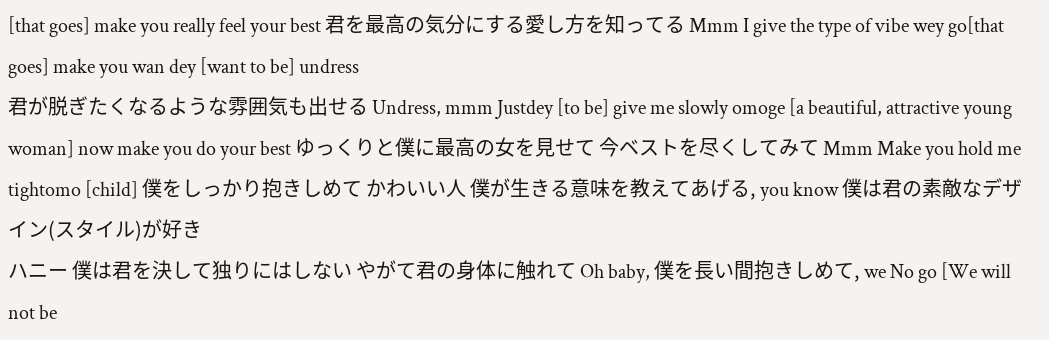[that goes] make you really feel your best 君を最高の気分にする愛し方を知ってる Mmm I give the type of vibe wey go[that goes] make you wan dey [want to be] undress
君が脱ぎたくなるような雰囲気も出せる Undress, mmm Justdey [to be] give me slowly omoge [a beautiful, attractive young woman] now make you do your best ゆっくりと僕に最高の女を見せて 今ベストを尽くしてみて Mmm Make you hold me tightomo [child] 僕をしっかり抱きしめて かわいい人 僕が生きる意味を教えてあげる, you know 僕は君の素敵なデザイン(スタイル)が好き
ハニー 僕は君を決して独りにはしない やがて君の身体に触れて Oh baby, 僕を長い間抱きしめて, we No go [We will not be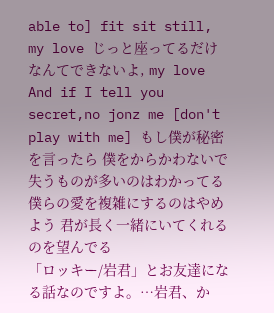able to] fit sit still, my love じっと座ってるだけなんてできないよ, my love And if I tell you secret,no jonz me [don't play with me] もし僕が秘密を言ったら 僕をからかわないで 失うものが多いのはわかってる 僕らの愛を複雑にするのはやめよう 君が長く一緒にいてくれるのを望んでる
「ロッキー/岩君」とお友達になる話なのですよ。…岩君、か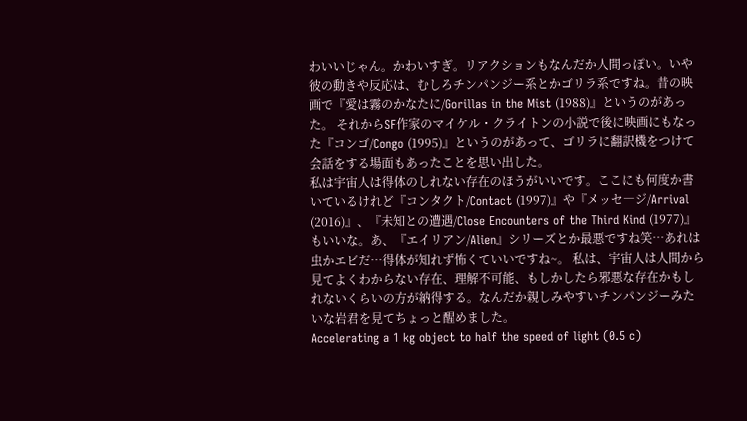わいいじゃん。かわいすぎ。リアクションもなんだか人間っぽい。いや彼の動きや反応は、むしろチンパンジー系とかゴリラ系ですね。昔の映画で『愛は霧のかなたに/Gorillas in the Mist (1988)』というのがあった。 それからSF作家のマイケル・クライトンの小説で後に映画にもなった『コンゴ/Congo (1995)』というのがあって、ゴリラに翻訳機をつけて会話をする場面もあったことを思い出した。
私は宇宙人は得体のしれない存在のほうがいいです。ここにも何度か書いているけれど『コンタクト/Contact (1997)』や『メッセ―ジ/Arrival (2016)』、『未知との遭遇/Close Encounters of the Third Kind (1977)』もいいな。あ、『エイリアン/Alien』シリーズとか最悪ですね笑…あれは虫かエビだ…得体が知れず怖くていいですね~。 私は、宇宙人は人間から見てよくわからない存在、理解不可能、もしかしたら邪悪な存在かもしれないくらいの方が納得する。なんだか親しみやすいチンパンジーみたいな岩君を見てちょっと醒めました。
Accelerating a 1 kg object to half the speed of light (0.5 c)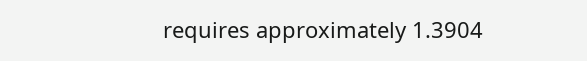requires approximately 1.3904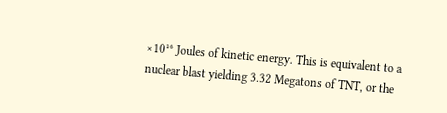×10¹⁶ Joules of kinetic energy. This is equivalent to a nuclear blast yielding 3.32 Megatons of TNT, or the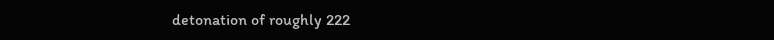detonation of roughly 222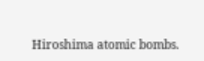Hiroshima atomic bombs.